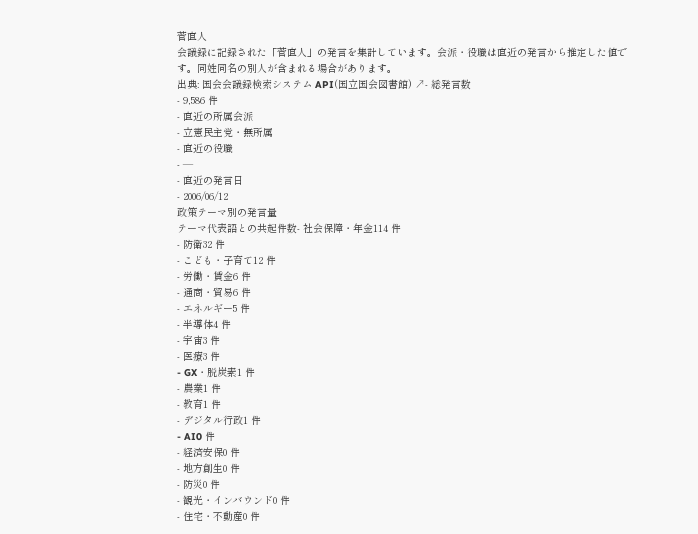菅直人
会議録に記録された「菅直人」の発言を集計しています。会派・役職は直近の発言から推定した値です。同姓同名の別人が含まれる場合があります。
出典: 国会会議録検索システム API(国立国会図書館) ↗- 総発言数
- 9,586 件
- 直近の所属会派
- 立憲民主党・無所属
- 直近の役職
- —
- 直近の発言日
- 2006/06/12
政策テーマ別の発言量
テーマ代表語との共起件数- 社会保障・年金114 件
- 防衛32 件
- こども・子育て12 件
- 労働・賃金6 件
- 通商・貿易6 件
- エネルギー5 件
- 半導体4 件
- 宇宙3 件
- 医療3 件
- GX・脱炭素1 件
- 農業1 件
- 教育1 件
- デジタル行政1 件
- AI0 件
- 経済安保0 件
- 地方創生0 件
- 防災0 件
- 観光・インバウンド0 件
- 住宅・不動産0 件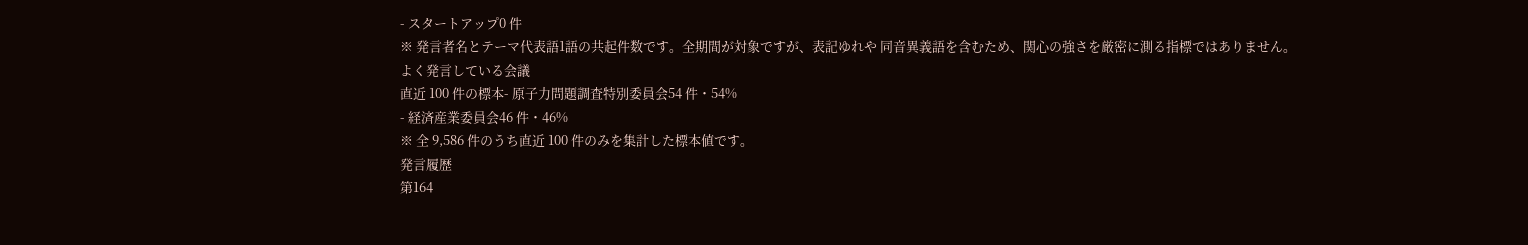- スタートアップ0 件
※ 発言者名とテーマ代表語1語の共起件数です。全期間が対象ですが、表記ゆれや 同音異義語を含むため、関心の強さを厳密に測る指標ではありません。
よく発言している会議
直近 100 件の標本- 原子力問題調査特別委員会54 件・54%
- 経済産業委員会46 件・46%
※ 全 9,586 件のうち直近 100 件のみを集計した標本値です。
発言履歴
第164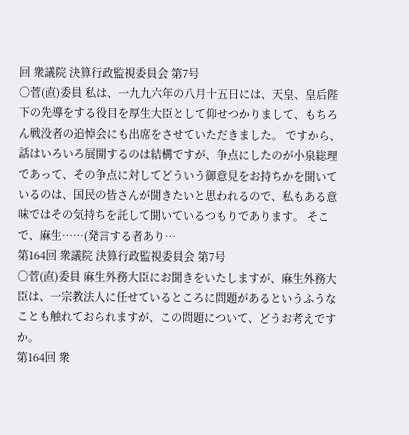回 衆議院 決算行政監視委員会 第7号
○菅(直)委員 私は、一九九六年の八月十五日には、天皇、皇后陛下の先導をする役目を厚生大臣として仰せつかりまして、もちろん戦没者の追悼会にも出席をさせていただきました。 ですから、話はいろいろ展開するのは結構ですが、争点にしたのが小泉総理であって、その争点に対してどういう御意見をお持ちかを聞いているのは、国民の皆さんが聞きたいと思われるので、私もある意味ではその気持ちを託して聞いているつもりであります。 そこで、麻生……(発言する者あり…
第164回 衆議院 決算行政監視委員会 第7号
○菅(直)委員 麻生外務大臣にお聞きをいたしますが、麻生外務大臣は、一宗教法人に任せているところに問題があるというふうなことも触れておられますが、この問題について、どうお考えですか。
第164回 衆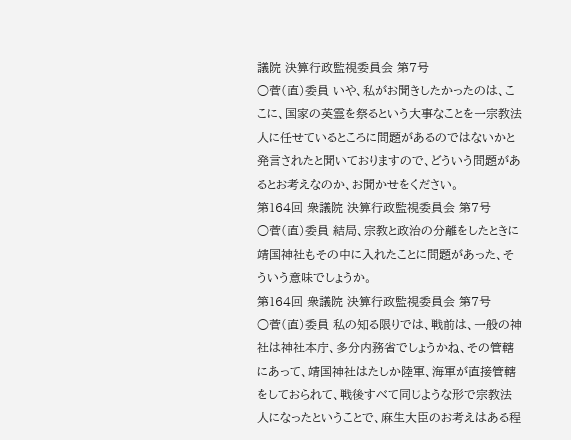議院 決算行政監視委員会 第7号
○菅(直)委員 いや、私がお聞きしたかったのは、ここに、国家の英霊を祭るという大事なことを一宗教法人に任せているところに問題があるのではないかと発言されたと聞いておりますので、どういう問題があるとお考えなのか、お聞かせをください。
第164回 衆議院 決算行政監視委員会 第7号
○菅(直)委員 結局、宗教と政治の分離をしたときに靖国神社もその中に入れたことに問題があった、そういう意味でしょうか。
第164回 衆議院 決算行政監視委員会 第7号
○菅(直)委員 私の知る限りでは、戦前は、一般の神社は神社本庁、多分内務省でしょうかね、その管轄にあって、靖国神社はたしか陸軍、海軍が直接管轄をしておられて、戦後すべて同じような形で宗教法人になったということで、麻生大臣のお考えはある程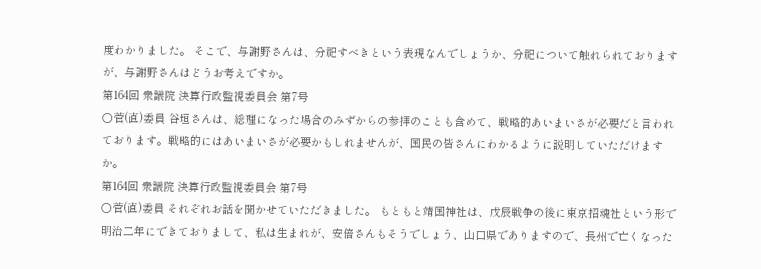度わかりました。 そこで、与謝野さんは、分祀すべきという表現なんでしょうか、分祀について触れられておりますが、与謝野さんはどうお考えですか。
第164回 衆議院 決算行政監視委員会 第7号
○菅(直)委員 谷垣さんは、総理になった場合のみずからの参拝のことも含めて、戦略的あいまいさが必要だと言われております。戦略的にはあいまいさが必要かもしれませんが、国民の皆さんにわかるように説明していただけますか。
第164回 衆議院 決算行政監視委員会 第7号
○菅(直)委員 それぞれお話を聞かせていただきました。 もともと靖国神社は、戊辰戦争の後に東京招魂社という形で明治二年にできておりまして、私は生まれが、安倍さんもそうでしょう、山口県でありますので、長州で亡くなった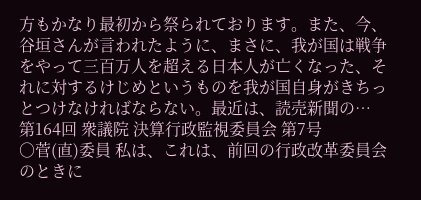方もかなり最初から祭られております。また、今、谷垣さんが言われたように、まさに、我が国は戦争をやって三百万人を超える日本人が亡くなった、それに対するけじめというものを我が国自身がきちっとつけなければならない。最近は、読売新聞の…
第164回 衆議院 決算行政監視委員会 第7号
○菅(直)委員 私は、これは、前回の行政改革委員会のときに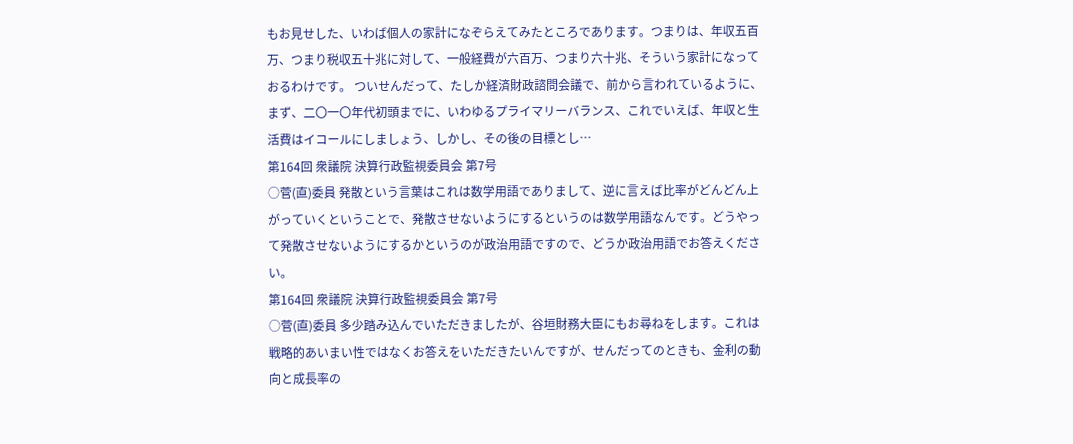もお見せした、いわば個人の家計になぞらえてみたところであります。つまりは、年収五百万、つまり税収五十兆に対して、一般経費が六百万、つまり六十兆、そういう家計になっておるわけです。 ついせんだって、たしか経済財政諮問会議で、前から言われているように、まず、二〇一〇年代初頭までに、いわゆるプライマリーバランス、これでいえば、年収と生活費はイコールにしましょう、しかし、その後の目標とし…
第164回 衆議院 決算行政監視委員会 第7号
○菅(直)委員 発散という言葉はこれは数学用語でありまして、逆に言えば比率がどんどん上がっていくということで、発散させないようにするというのは数学用語なんです。どうやって発散させないようにするかというのが政治用語ですので、どうか政治用語でお答えください。
第164回 衆議院 決算行政監視委員会 第7号
○菅(直)委員 多少踏み込んでいただきましたが、谷垣財務大臣にもお尋ねをします。これは戦略的あいまい性ではなくお答えをいただきたいんですが、せんだってのときも、金利の動向と成長率の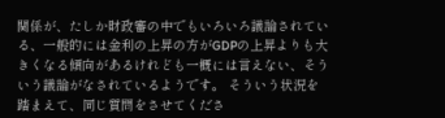関係が、たしか財政審の中でもいろいろ議論されている、一般的には金利の上昇の方がGDPの上昇よりも大きくなる傾向があるけれども一概には言えない、そういう議論がなされているようです。 そういう状況を踏まえて、同じ質問をさせてくださ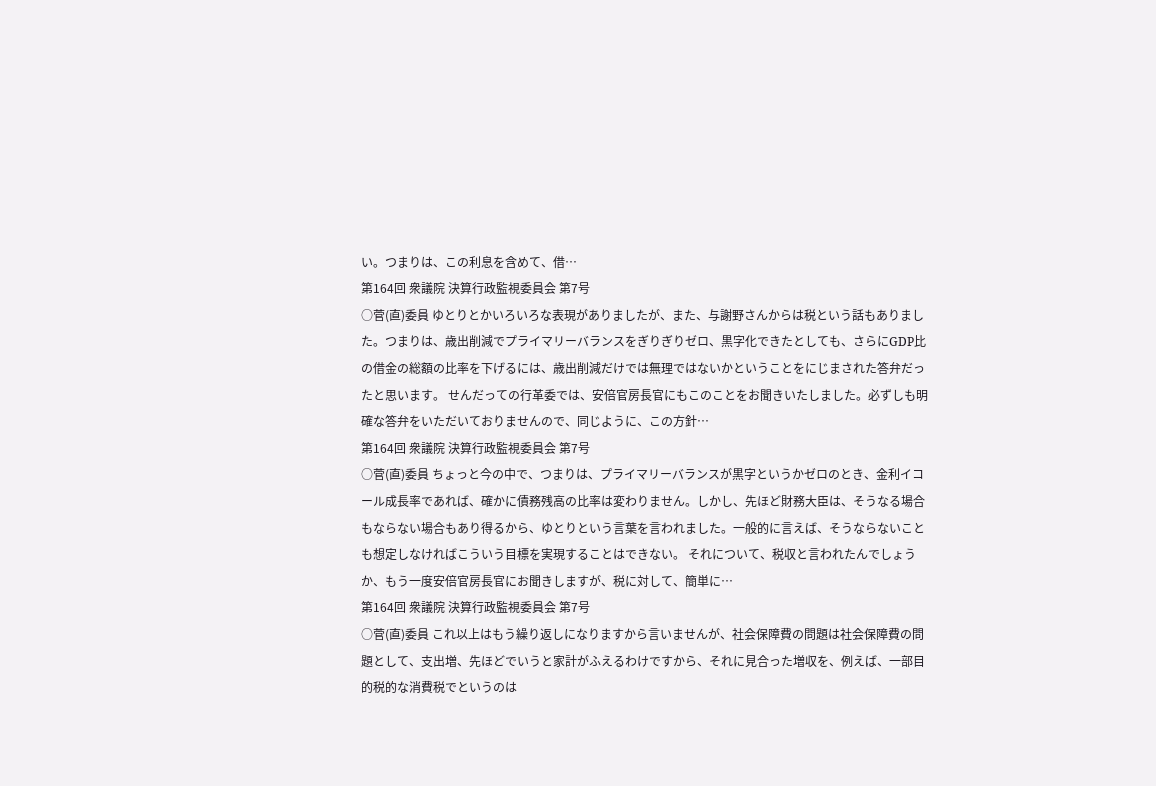い。つまりは、この利息を含めて、借…
第164回 衆議院 決算行政監視委員会 第7号
○菅(直)委員 ゆとりとかいろいろな表現がありましたが、また、与謝野さんからは税という話もありました。つまりは、歳出削減でプライマリーバランスをぎりぎりゼロ、黒字化できたとしても、さらにGDP比の借金の総額の比率を下げるには、歳出削減だけでは無理ではないかということをにじまされた答弁だったと思います。 せんだっての行革委では、安倍官房長官にもこのことをお聞きいたしました。必ずしも明確な答弁をいただいておりませんので、同じように、この方針…
第164回 衆議院 決算行政監視委員会 第7号
○菅(直)委員 ちょっと今の中で、つまりは、プライマリーバランスが黒字というかゼロのとき、金利イコール成長率であれば、確かに債務残高の比率は変わりません。しかし、先ほど財務大臣は、そうなる場合もならない場合もあり得るから、ゆとりという言葉を言われました。一般的に言えば、そうならないことも想定しなければこういう目標を実現することはできない。 それについて、税収と言われたんでしょうか、もう一度安倍官房長官にお聞きしますが、税に対して、簡単に…
第164回 衆議院 決算行政監視委員会 第7号
○菅(直)委員 これ以上はもう繰り返しになりますから言いませんが、社会保障費の問題は社会保障費の問題として、支出増、先ほどでいうと家計がふえるわけですから、それに見合った増収を、例えば、一部目的税的な消費税でというのは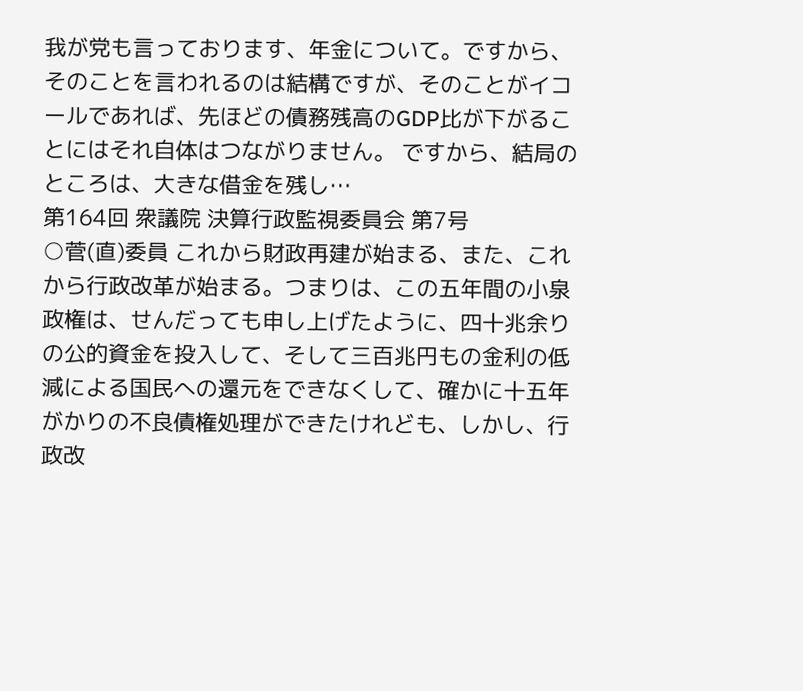我が党も言っております、年金について。ですから、そのことを言われるのは結構ですが、そのことがイコールであれば、先ほどの債務残高のGDP比が下がることにはそれ自体はつながりません。 ですから、結局のところは、大きな借金を残し…
第164回 衆議院 決算行政監視委員会 第7号
○菅(直)委員 これから財政再建が始まる、また、これから行政改革が始まる。つまりは、この五年間の小泉政権は、せんだっても申し上げたように、四十兆余りの公的資金を投入して、そして三百兆円もの金利の低減による国民への還元をできなくして、確かに十五年がかりの不良債権処理ができたけれども、しかし、行政改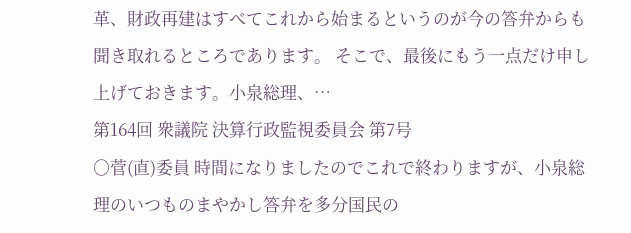革、財政再建はすべてこれから始まるというのが今の答弁からも聞き取れるところであります。 そこで、最後にもう一点だけ申し上げておきます。小泉総理、…
第164回 衆議院 決算行政監視委員会 第7号
○菅(直)委員 時間になりましたのでこれで終わりますが、小泉総理のいつものまやかし答弁を多分国民の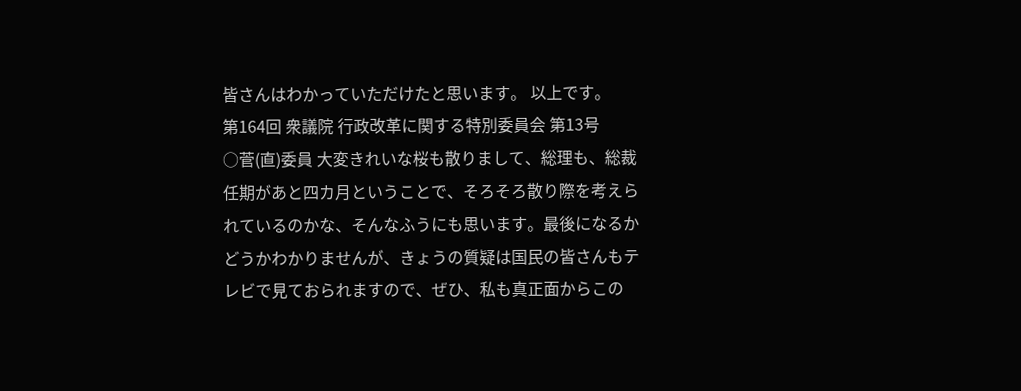皆さんはわかっていただけたと思います。 以上です。
第164回 衆議院 行政改革に関する特別委員会 第13号
○菅(直)委員 大変きれいな桜も散りまして、総理も、総裁任期があと四カ月ということで、そろそろ散り際を考えられているのかな、そんなふうにも思います。最後になるかどうかわかりませんが、きょうの質疑は国民の皆さんもテレビで見ておられますので、ぜひ、私も真正面からこの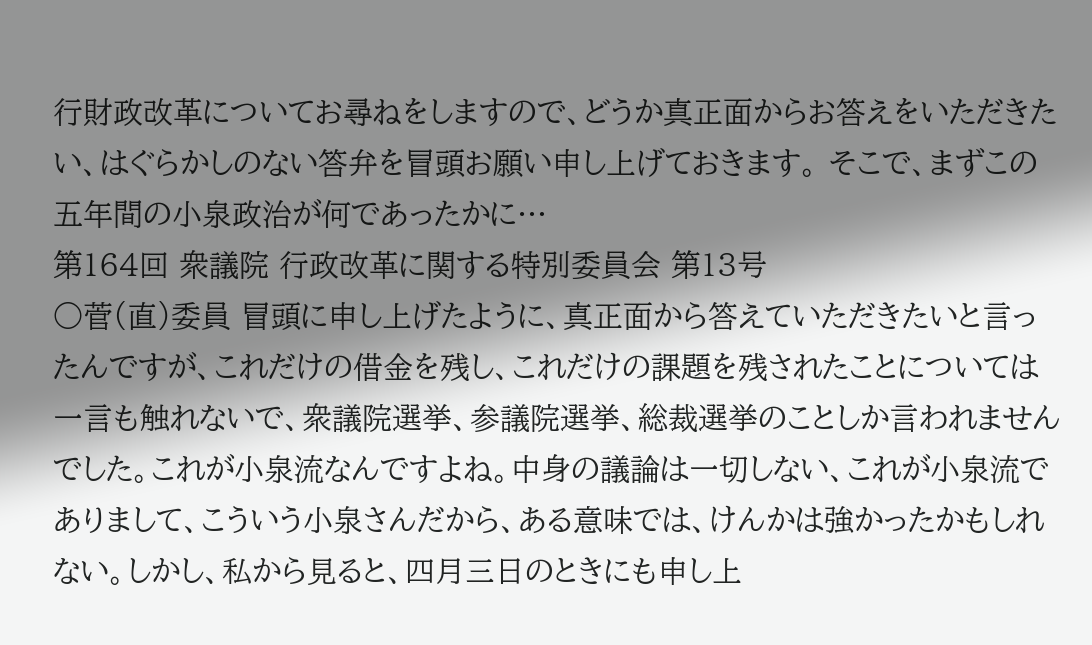行財政改革についてお尋ねをしますので、どうか真正面からお答えをいただきたい、はぐらかしのない答弁を冒頭お願い申し上げておきます。 そこで、まずこの五年間の小泉政治が何であったかに…
第164回 衆議院 行政改革に関する特別委員会 第13号
○菅(直)委員 冒頭に申し上げたように、真正面から答えていただきたいと言ったんですが、これだけの借金を残し、これだけの課題を残されたことについては一言も触れないで、衆議院選挙、参議院選挙、総裁選挙のことしか言われませんでした。これが小泉流なんですよね。中身の議論は一切しない、これが小泉流でありまして、こういう小泉さんだから、ある意味では、けんかは強かったかもしれない。しかし、私から見ると、四月三日のときにも申し上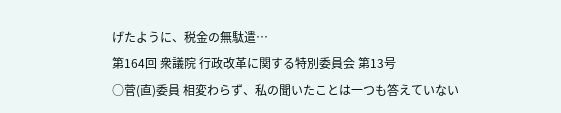げたように、税金の無駄遣…
第164回 衆議院 行政改革に関する特別委員会 第13号
○菅(直)委員 相変わらず、私の聞いたことは一つも答えていない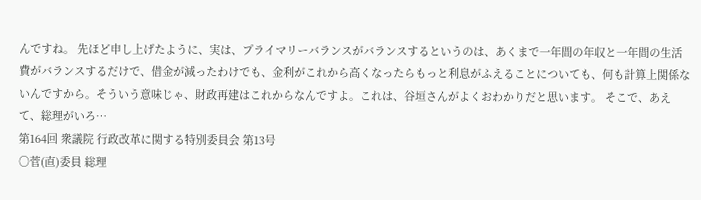んですね。 先ほど申し上げたように、実は、プライマリーバランスがバランスするというのは、あくまで一年間の年収と一年間の生活費がバランスするだけで、借金が減ったわけでも、金利がこれから高くなったらもっと利息がふえることについても、何も計算上関係ないんですから。そういう意味じゃ、財政再建はこれからなんですよ。これは、谷垣さんがよくおわかりだと思います。 そこで、あえて、総理がいろ…
第164回 衆議院 行政改革に関する特別委員会 第13号
○菅(直)委員 総理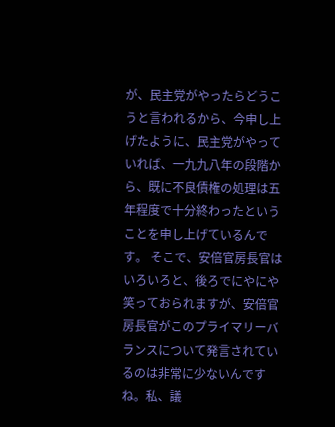が、民主党がやったらどうこうと言われるから、今申し上げたように、民主党がやっていれば、一九九八年の段階から、既に不良債権の処理は五年程度で十分終わったということを申し上げているんです。 そこで、安倍官房長官はいろいろと、後ろでにやにや笑っておられますが、安倍官房長官がこのプライマリーバランスについて発言されているのは非常に少ないんですね。私、議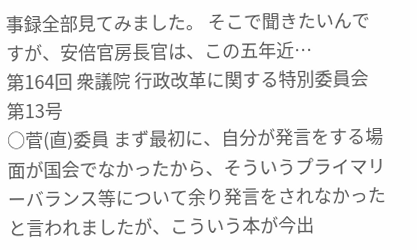事録全部見てみました。 そこで聞きたいんですが、安倍官房長官は、この五年近…
第164回 衆議院 行政改革に関する特別委員会 第13号
○菅(直)委員 まず最初に、自分が発言をする場面が国会でなかったから、そういうプライマリーバランス等について余り発言をされなかったと言われましたが、こういう本が今出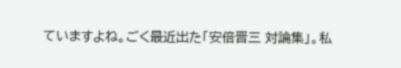ていますよね。ごく最近出た「安倍晋三 対論集」。私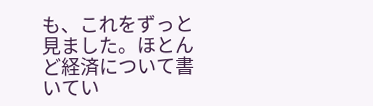も、これをずっと見ました。ほとんど経済について書いてい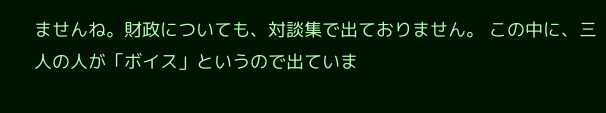ませんね。財政についても、対談集で出ておりません。 この中に、三人の人が「ボイス」というので出ていま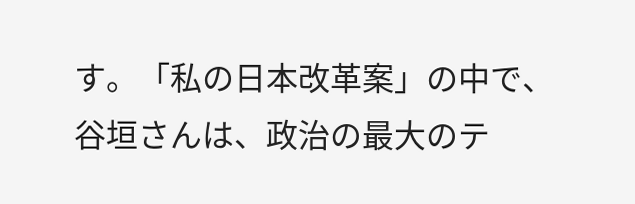す。「私の日本改革案」の中で、谷垣さんは、政治の最大のテ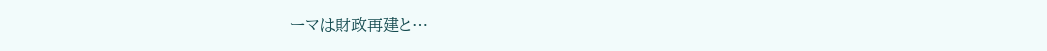ーマは財政再建と…